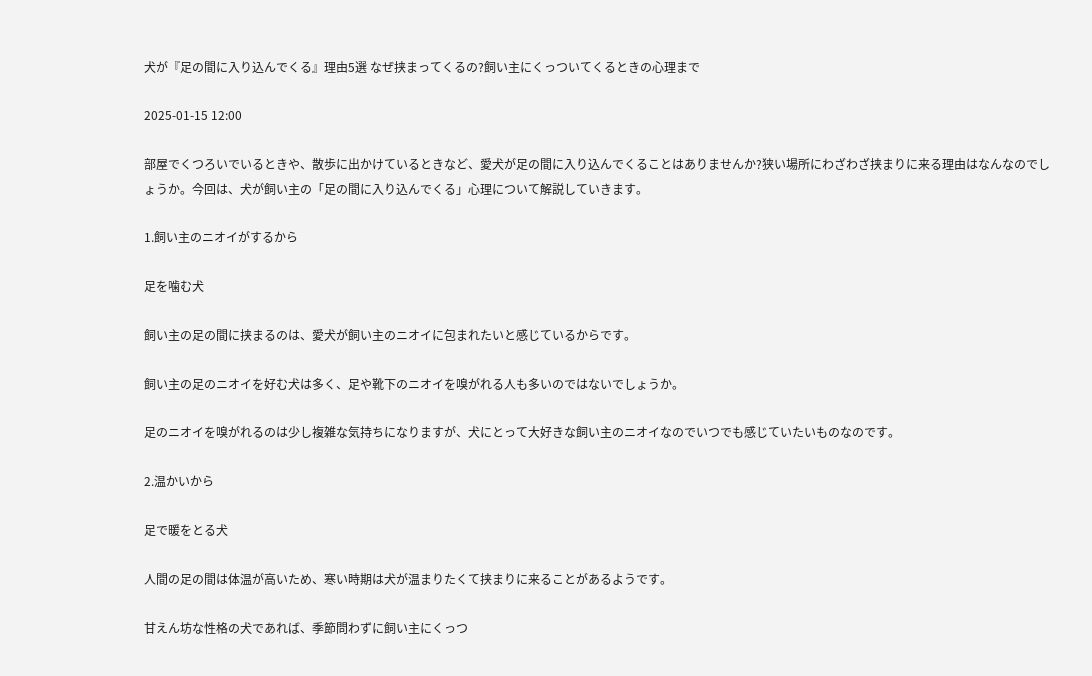犬が『足の間に入り込んでくる』理由5選 なぜ挟まってくるの?飼い主にくっついてくるときの心理まで

2025-01-15 12:00

部屋でくつろいでいるときや、散歩に出かけているときなど、愛犬が足の間に入り込んでくることはありませんか?狭い場所にわざわざ挟まりに来る理由はなんなのでしょうか。今回は、犬が飼い主の「足の間に入り込んでくる」心理について解説していきます。

1.飼い主のニオイがするから

足を噛む犬

飼い主の足の間に挟まるのは、愛犬が飼い主のニオイに包まれたいと感じているからです。

飼い主の足のニオイを好む犬は多く、足や靴下のニオイを嗅がれる人も多いのではないでしょうか。

足のニオイを嗅がれるのは少し複雑な気持ちになりますが、犬にとって大好きな飼い主のニオイなのでいつでも感じていたいものなのです。

2.温かいから

足で暖をとる犬

人間の足の間は体温が高いため、寒い時期は犬が温まりたくて挟まりに来ることがあるようです。

甘えん坊な性格の犬であれば、季節問わずに飼い主にくっつ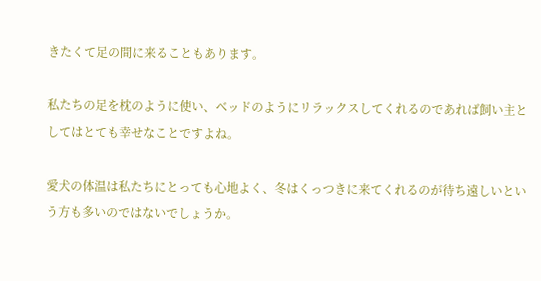きたくて足の間に来ることもあります。

私たちの足を枕のように使い、ベッドのようにリラックスしてくれるのであれば飼い主としてはとても幸せなことですよね。

愛犬の体温は私たちにとっても心地よく、冬はくっつきに来てくれるのが待ち遠しいという方も多いのではないでしょうか。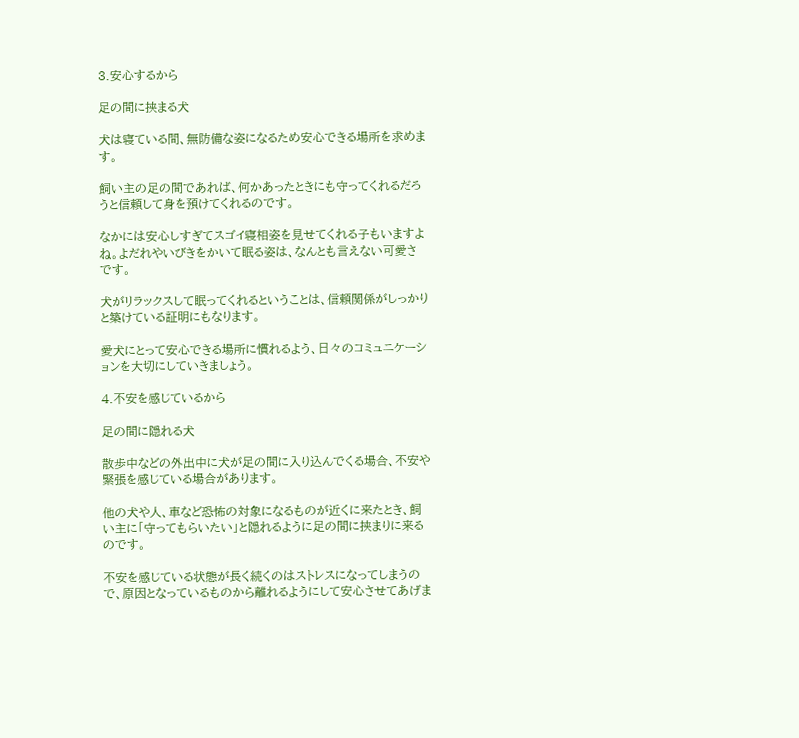3.安心するから

足の間に挟まる犬

犬は寝ている間、無防備な姿になるため安心できる場所を求めます。

飼い主の足の間であれば、何かあったときにも守ってくれるだろうと信頼して身を預けてくれるのです。

なかには安心しすぎてスゴイ寝相姿を見せてくれる子もいますよね。よだれやいびきをかいて眠る姿は、なんとも言えない可愛さです。

犬がリラックスして眠ってくれるということは、信頼関係がしっかりと築けている証明にもなります。

愛犬にとって安心できる場所に慣れるよう、日々のコミュニケーションを大切にしていきましょう。

4.不安を感じているから

足の間に隠れる犬

散歩中などの外出中に犬が足の間に入り込んでくる場合、不安や緊張を感じている場合があります。

他の犬や人、車など恐怖の対象になるものが近くに来たとき、飼い主に「守ってもらいたい」と隠れるように足の間に挟まりに来るのです。

不安を感じている状態が長く続くのはストレスになってしまうので、原因となっているものから離れるようにして安心させてあげま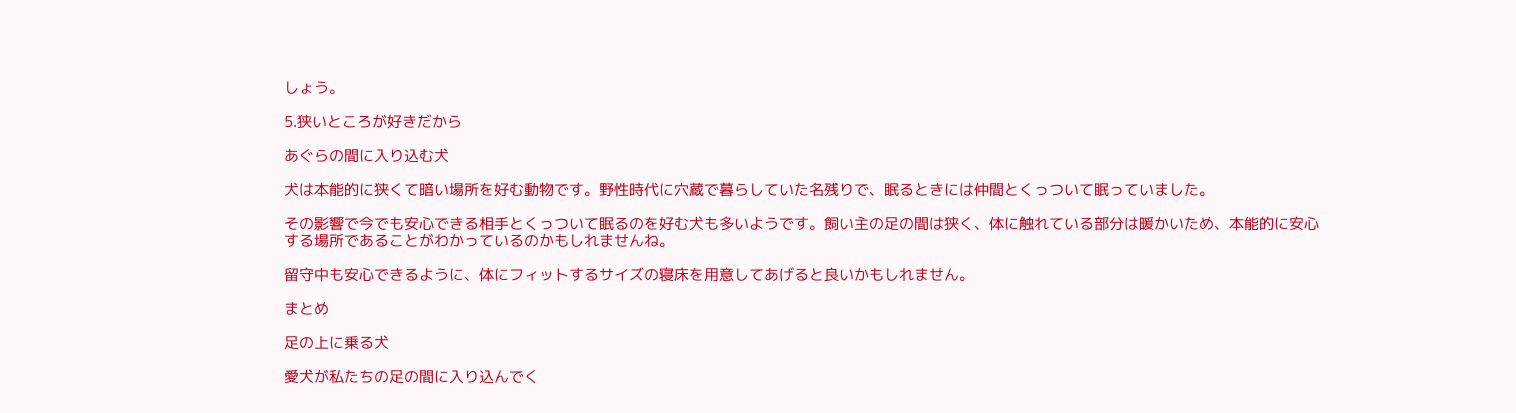しょう。

5.狭いところが好きだから

あぐらの間に入り込む犬

犬は本能的に狭くて暗い場所を好む動物です。野性時代に穴蔵で暮らしていた名残りで、眠るときには仲間とくっついて眠っていました。

その影響で今でも安心できる相手とくっついて眠るのを好む犬も多いようです。飼い主の足の間は狭く、体に触れている部分は暖かいため、本能的に安心する場所であることがわかっているのかもしれませんね。

留守中も安心できるように、体にフィットするサイズの寝床を用意してあげると良いかもしれません。

まとめ

足の上に乗る犬

愛犬が私たちの足の間に入り込んでく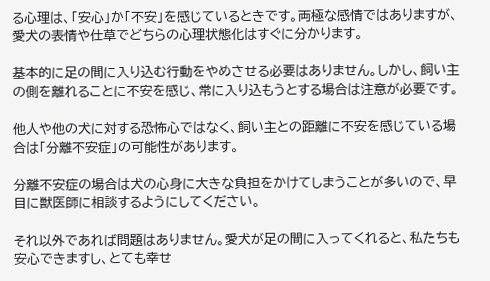る心理は、「安心」か「不安」を感じているときです。両極な感情ではありますが、愛犬の表情や仕草でどちらの心理状態化はすぐに分かります。

基本的に足の間に入り込む行動をやめさせる必要はありません。しかし、飼い主の側を離れることに不安を感じ、常に入り込もうとする場合は注意が必要です。

他人や他の犬に対する恐怖心ではなく、飼い主との距離に不安を感じている場合は「分離不安症」の可能性があります。

分離不安症の場合は犬の心身に大きな負担をかけてしまうことが多いので、早目に獣医師に相談するようにしてください。

それ以外であれば問題はありません。愛犬が足の間に入ってくれると、私たちも安心できますし、とても幸せ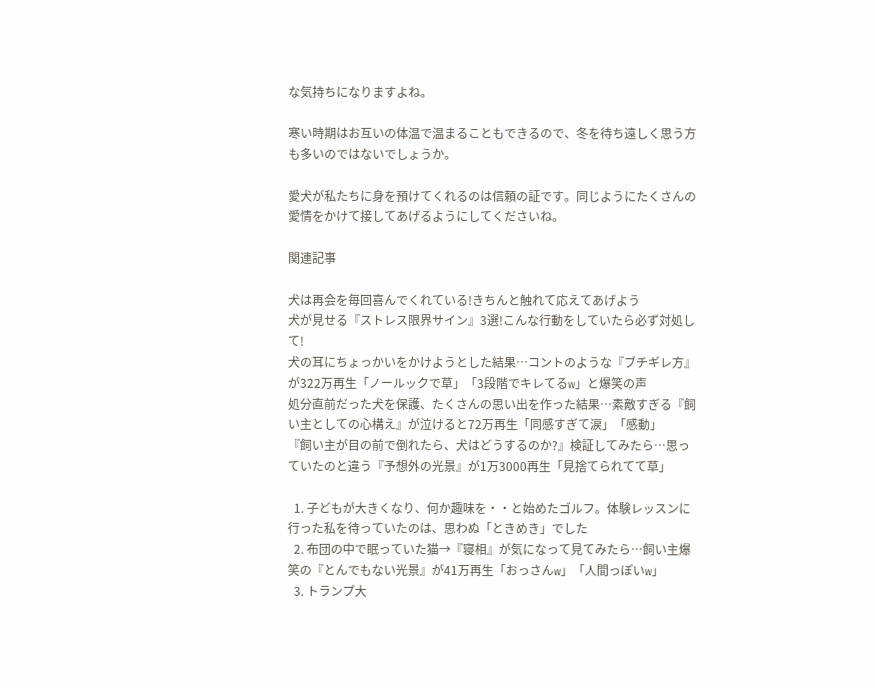な気持ちになりますよね。

寒い時期はお互いの体温で温まることもできるので、冬を待ち遠しく思う方も多いのではないでしょうか。

愛犬が私たちに身を預けてくれるのは信頼の証です。同じようにたくさんの愛情をかけて接してあげるようにしてくださいね。

関連記事

犬は再会を毎回喜んでくれている!きちんと触れて応えてあげよう
犬が見せる『ストレス限界サイン』3選!こんな行動をしていたら必ず対処して!
犬の耳にちょっかいをかけようとした結果…コントのような『ブチギレ方』が322万再生「ノールックで草」「3段階でキレてるw」と爆笑の声
処分直前だった犬を保護、たくさんの思い出を作った結果…素敵すぎる『飼い主としての心構え』が泣けると72万再生「同感すぎて涙」「感動」
『飼い主が目の前で倒れたら、犬はどうするのか?』検証してみたら…思っていたのと違う『予想外の光景』が1万3000再生「見捨てられてて草」

  1. 子どもが大きくなり、何か趣味を・・と始めたゴルフ。体験レッスンに行った私を待っていたのは、思わぬ「ときめき」でした
  2. 布団の中で眠っていた猫→『寝相』が気になって見てみたら…飼い主爆笑の『とんでもない光景』が41万再生「おっさんw」「人間っぽいw」
  3. トランプ大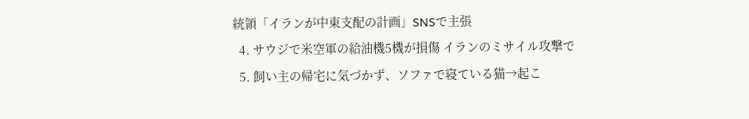統領「イランが中東支配の計画」SNSで主張
  4. サウジで米空軍の給油機5機が損傷 イランのミサイル攻撃で
  5. 飼い主の帰宅に気づかず、ソファで寝ている猫→起こ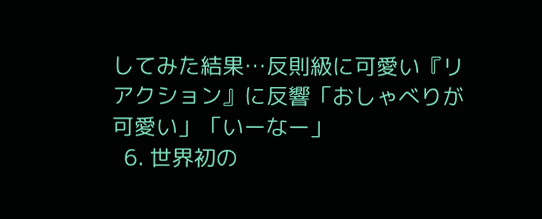してみた結果…反則級に可愛い『リアクション』に反響「おしゃべりが可愛い」「いーなー」
  6. 世界初の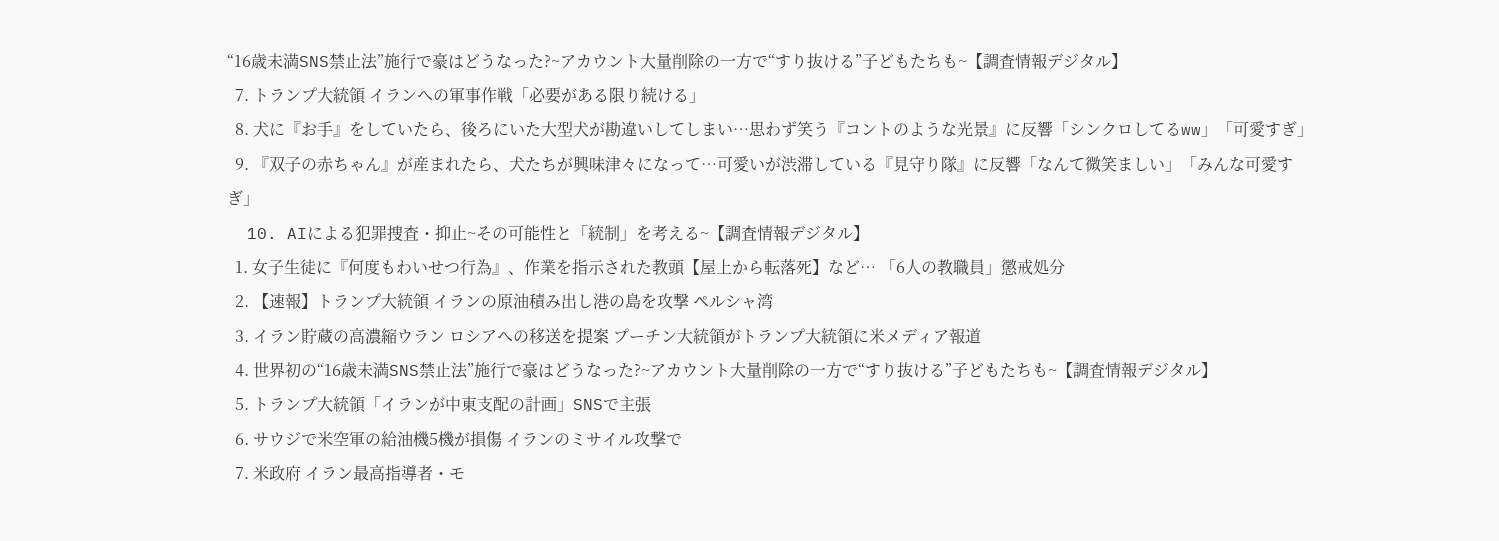“16歳未満SNS禁止法”施行で豪はどうなった?~アカウント大量削除の一方で“すり抜ける”子どもたちも~【調査情報デジタル】
  7. トランプ大統領 イランへの軍事作戦「必要がある限り続ける」
  8. 犬に『お手』をしていたら、後ろにいた大型犬が勘違いしてしまい…思わず笑う『コントのような光景』に反響「シンクロしてるww」「可愛すぎ」
  9. 『双子の赤ちゃん』が産まれたら、犬たちが興味津々になって…可愛いが渋滞している『見守り隊』に反響「なんて微笑ましい」「みんな可愛すぎ」
  10. AIによる犯罪捜査・抑止~その可能性と「統制」を考える~【調査情報デジタル】
  1. 女子生徒に『何度もわいせつ行為』、作業を指示された教頭【屋上から転落死】など… 「6人の教職員」懲戒処分
  2. 【速報】トランプ大統領 イランの原油積み出し港の島を攻撃 ペルシャ湾
  3. イラン貯蔵の高濃縮ウラン ロシアへの移送を提案 プーチン大統領がトランプ大統領に米メディア報道
  4. 世界初の“16歳未満SNS禁止法”施行で豪はどうなった?~アカウント大量削除の一方で“すり抜ける”子どもたちも~【調査情報デジタル】
  5. トランプ大統領「イランが中東支配の計画」SNSで主張
  6. サウジで米空軍の給油機5機が損傷 イランのミサイル攻撃で
  7. 米政府 イラン最高指導者・モ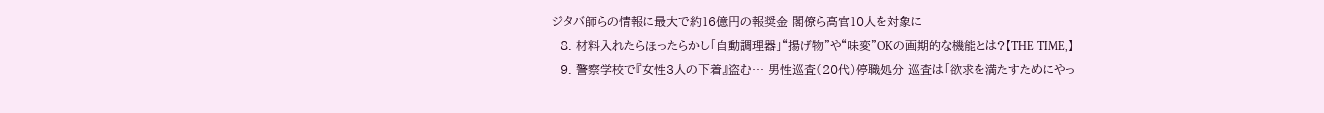ジタバ師らの情報に最大で約16億円の報奨金 閣僚ら高官10人を対象に
  8. 材料入れたらほったらかし「自動調理器」“揚げ物”や“味変”OKの画期的な機能とは?【THE TIME,】
  9. 警察学校で『女性3人の下着』盗む… 男性巡査(20代)停職処分 巡査は「欲求を満たすためにやっ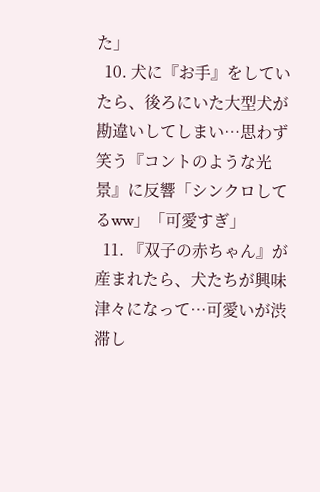た」
  10. 犬に『お手』をしていたら、後ろにいた大型犬が勘違いしてしまい…思わず笑う『コントのような光景』に反響「シンクロしてるww」「可愛すぎ」
  11. 『双子の赤ちゃん』が産まれたら、犬たちが興味津々になって…可愛いが渋滞し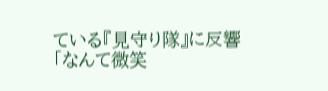ている『見守り隊』に反響「なんて微笑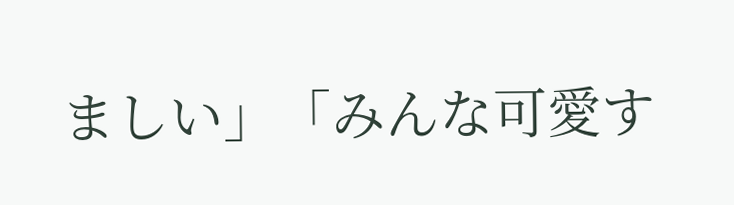ましい」「みんな可愛す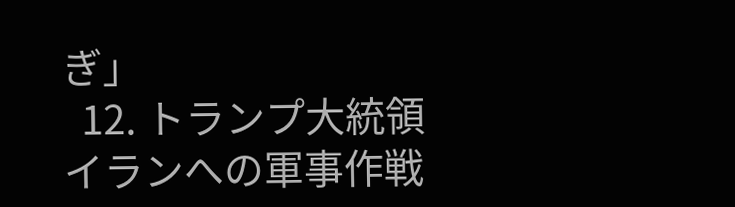ぎ」
  12. トランプ大統領 イランへの軍事作戦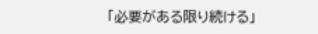「必要がある限り続ける」